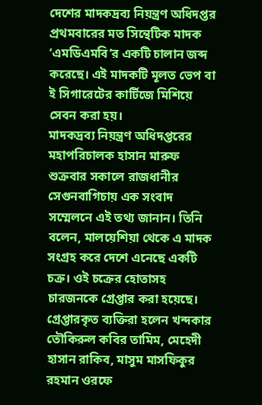দেশের মাদকদ্রব্য নিয়ন্ত্রণ অধিদপ্তর প্রথমবারের মত সিন্থেটিক মাদক ‘এমডিএমবি’র একটি চালান জব্দ করেছে। এই মাদকটি মূলত ভেপ বা ই সিগারেটের কার্টিজে মিশিয়ে সেবন করা হয়।
মাদকদ্রব্য নিয়ন্ত্রণ অধিদপ্তরের মহাপরিচালক হাসান মারুফ শুক্রবার সকালে রাজধানীর সেগুনবাগিচায় এক সংবাদ সম্মেলনে এই তথ্য জানান। তিনি বলেন, মালয়েশিয়া থেকে এ মাদক সংগ্রহ করে দেশে এনেছে একটি চক্র। ওই চক্রের হোতাসহ চারজনকে গ্রেপ্তার করা হয়েছে।
গ্রেপ্তারকৃত ব্যক্তিরা হলেন খন্দকার তৌকিরুল কবির তামিম, মেহেদী হাসান রাকিব, মাসুম মাসফিকুর রহমান ওরফে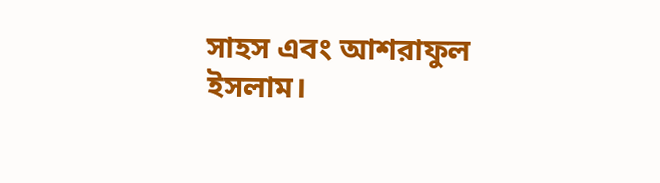সাহস এবং আশরাফুল ইসলাম।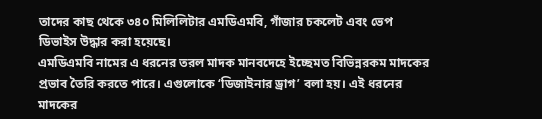তাদের কাছ থেকে ৩৪০ মিলিলিটার এমডিএমবি, গাঁজার চকলেট এবং ভেপ ডিভাইস উদ্ধার করা হয়েছে।
এমডিএমবি নামের এ ধরনের তরল মাদক মানবদেহে ইচ্ছেমত বিভিন্নরকম মাদকের প্রভাব তৈরি করতে পারে। এগুলোকে ‘ডিজাইনার ড্রাগ’ বলা হয়। এই ধরনের মাদকের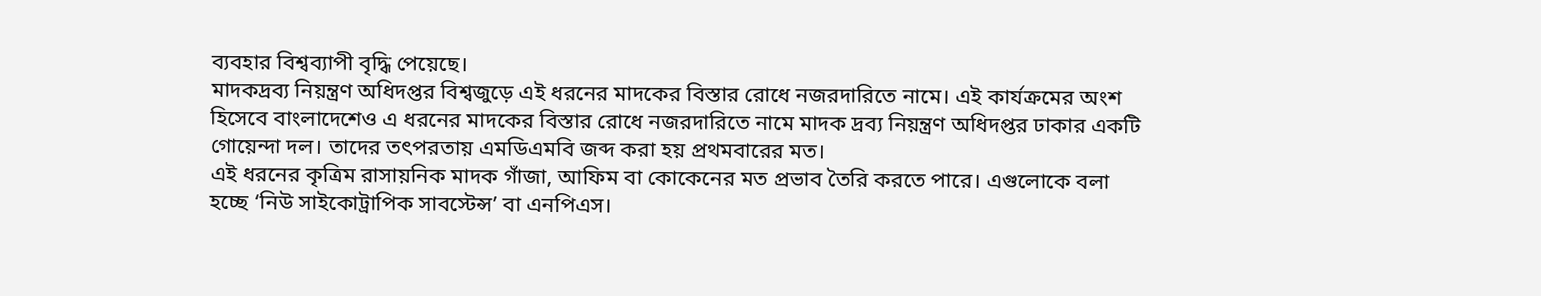ব্যবহার বিশ্বব্যাপী বৃদ্ধি পেয়েছে।
মাদকদ্রব্য নিয়ন্ত্রণ অধিদপ্তর বিশ্বজুড়ে এই ধরনের মাদকের বিস্তার রোধে নজরদারিতে নামে। এই কার্যক্রমের অংশ হিসেবে বাংলাদেশেও এ ধরনের মাদকের বিস্তার রোধে নজরদারিতে নামে মাদক দ্রব্য নিয়ন্ত্রণ অধিদপ্তর ঢাকার একটি গোয়েন্দা দল। তাদের তৎপরতায় এমডিএমবি জব্দ করা হয় প্রথমবারের মত।
এই ধরনের কৃত্রিম রাসায়নিক মাদক গাঁজা, আফিম বা কোকেনের মত প্রভাব তৈরি করতে পারে। এগুলোকে বলা হচ্ছে ‘নিউ সাইকোট্রাপিক সাবস্টেন্স’ বা এনপিএস।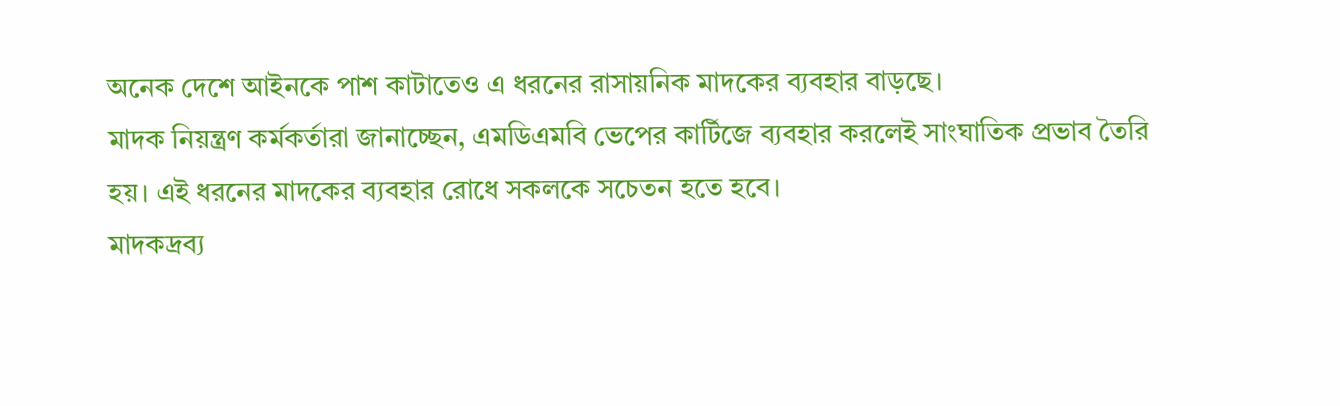অনেক দেশে আইনকে পাশ কাটাতেও এ ধরনের রাসায়নিক মাদকের ব্যবহার বাড়ছে।
মাদক নিয়ন্ত্রণ কর্মকর্তারা জানাচ্ছেন, এমডিএমবি ভেপের কার্টিজে ব্যবহার করলেই সাংঘাতিক প্রভাব তৈরি হয়। এই ধরনের মাদকের ব্যবহার রোধে সকলকে সচেতন হতে হবে।
মাদকদ্রব্য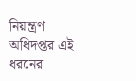নিয়ন্ত্রণ অধিদপ্তর এই ধরনের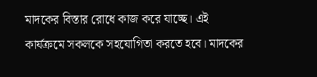মাদকের বিস্তার রোধে কাজ করে যাচ্ছে। এই কার্যক্রমে সকলকে সহযোগিতা করতে হবে। মাদকের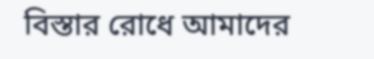বিস্তার রোধে আমাদের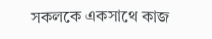সকলকে একসাথে কাজ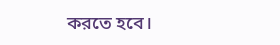করতে হবে।